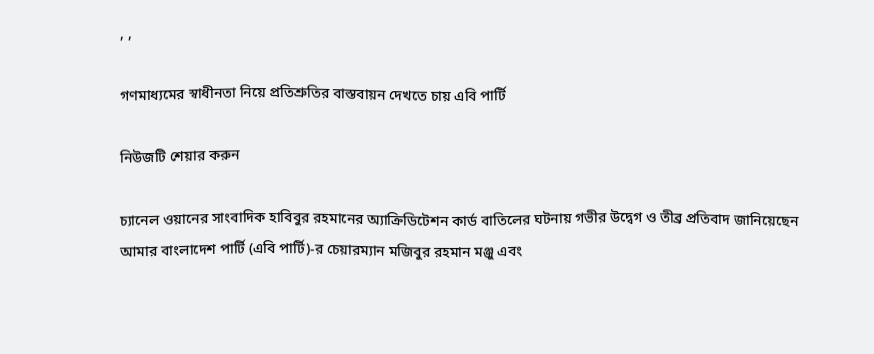, ,

গণমাধ্যমের স্বাধীনতা নিয়ে প্রতিশ্রুতির বাস্তবায়ন দেখতে চায় এবি পার্টি

নিউজটি শেয়ার করুন

চ্যানেল ওয়ানের সাংবাদিক হাবিবুর রহমানের অ্যাক্রিডিটেশন কার্ড বাতিলের ঘটনায় গভীর উদ্বেগ ও তীব্র প্রতিবাদ জানিয়েছেন আমার বাংলাদেশ পার্টি (এবি পার্টি)-র চেয়ারম্যান মজিবুর রহমান মঞ্জু এবং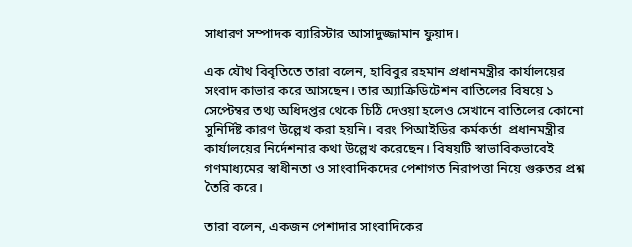সাধারণ সম্পাদক ব্যারিস্টার আসাদুজ্জামান ফুয়াদ।

এক যৌথ বিবৃতিতে তারা বলেন, হাবিবুর রহমান প্রধানমন্ত্রীর কার্যালয়ের সংবাদ কাভার করে আসছেন। তার অ্যাক্রিডিটেশন বাতিলের বিষয়ে ১ সেপ্টেম্বর তথ্য অধিদপ্তর থেকে চিঠি দেওয়া হলেও সেখানে বাতিলের কোনো সুনির্দিষ্ট কারণ উল্লেখ করা হয়নি। বরং পিআইডির কর্মকর্তা  প্রধানমন্ত্রীর কার্যালয়ের নির্দেশনার কথা উল্লেখ করেছেন। বিষয়টি স্বাভাবিকভাবেই গণমাধ্যমের স্বাধীনতা ও সাংবাদিকদের পেশাগত নিরাপত্তা নিয়ে গুরুতর প্রশ্ন তৈরি করে।

তারা বলেন, একজন পেশাদার সাংবাদিকের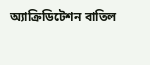অ্যাক্রিডিটেশন বাতিল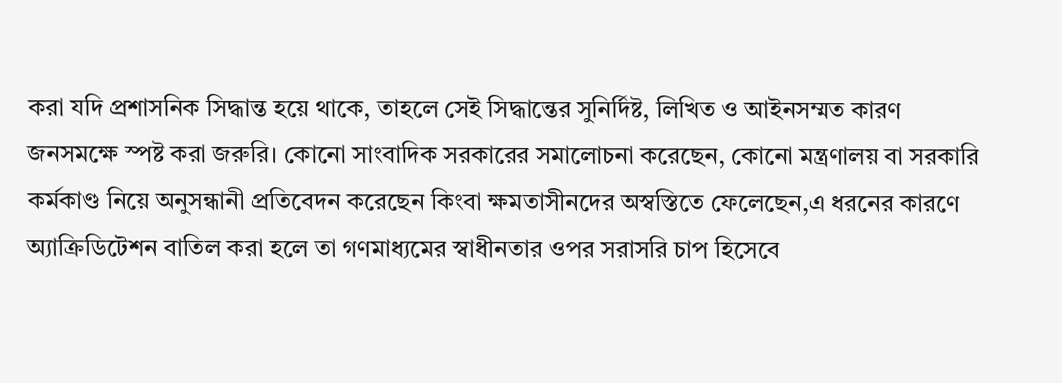করা যদি প্রশাসনিক সিদ্ধান্ত হয়ে থাকে, তাহলে সেই সিদ্ধান্তের সুনির্দিষ্ট, লিখিত ও আইনসম্মত কারণ জনসমক্ষে স্পষ্ট করা জরুরি। কোনো সাংবাদিক সরকারের সমালোচনা করেছেন, কোনো মন্ত্রণালয় বা সরকারি কর্মকাণ্ড নিয়ে অনুসন্ধানী প্রতিবেদন করেছেন কিংবা ক্ষমতাসীনদের অস্বস্তিতে ফেলেছেন,এ ধরনের কারণে অ্যাক্রিডিটেশন বাতিল করা হলে তা গণমাধ্যমের স্বাধীনতার ওপর সরাসরি চাপ হিসেবে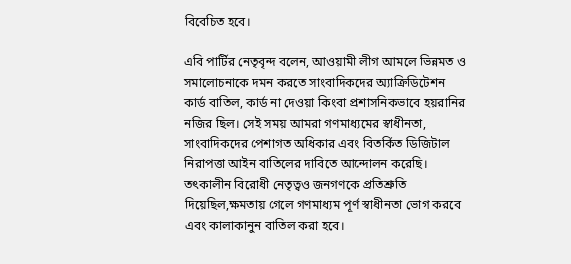বিবেচিত হবে।

এবি পার্টির নেতৃবৃন্দ বলেন, আওয়ামী লীগ আমলে ভিন্নমত ও সমালোচনাকে দমন করতে সাংবাদিকদের অ্যাক্রিডিটেশন কার্ড বাতিল, কার্ড না দেওয়া কিংবা প্রশাসনিকভাবে হয়রানির নজির ছিল। সেই সময় আমরা গণমাধ্যমের স্বাধীনতা, সাংবাদিকদের পেশাগত অধিকার এবং বিতর্কিত ডিজিটাল নিরাপত্তা আইন বাতিলের দাবিতে আন্দোলন করেছি। তৎকালীন বিরোধী নেতৃত্বও জনগণকে প্রতিশ্রুতি দিয়েছিল,ক্ষমতায় গেলে গণমাধ্যম পূর্ণ স্বাধীনতা ভোগ করবে এবং কালাকানুন বাতিল করা হবে।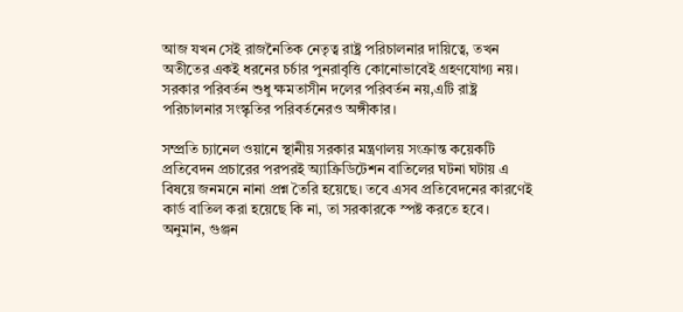আজ যখন সেই রাজনৈতিক নেতৃত্ব রাষ্ট্র পরিচালনার দায়িত্বে, তখন অতীতের একই ধরনের চর্চার পুনরাবৃত্তি কোনোভাবেই গ্রহণযোগ্য নয়। সরকার পরিবর্তন শুধু ক্ষমতাসীন দলের পরিবর্তন নয়,এটি রাষ্ট্র পরিচালনার সংস্কৃতির পরিবর্তনেরও অঙ্গীকার।

সম্প্রতি চ্যানেল ওয়ানে স্থানীয় সরকার মন্ত্রণালয় সংক্রান্ত কয়েকটি প্রতিবেদন প্রচারের পরপরই অ্যাক্রিডিটেশন বাতিলের ঘটনা ঘটায় এ বিষয়ে জনমনে নানা প্রশ্ন তৈরি হয়েছে। তবে এসব প্রতিবেদনের কারণেই কার্ড বাতিল করা হয়েছে কি না, তা সরকারকে স্পষ্ট করতে হবে। অনুমান, গুঞ্জন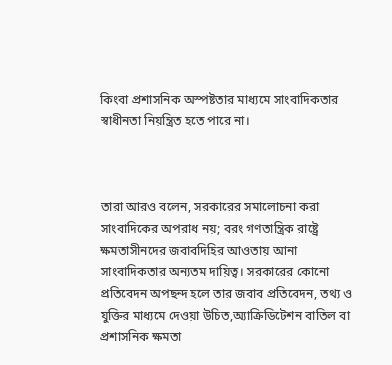কিংবা প্রশাসনিক অস্পষ্টতার মাধ্যমে সাংবাদিকতার স্বাধীনতা নিয়ন্ত্রিত হতে পারে না।



তারা আরও বলেন, সরকারের সমালোচনা করা সাংবাদিকের অপরাধ নয়; বরং গণতান্ত্রিক রাষ্ট্রে ক্ষমতাসীনদের জবাবদিহির আওতায় আনা সাংবাদিকতার অন্যতম দায়িত্ব। সরকারের কোনো প্রতিবেদন অপছন্দ হলে তার জবাব প্রতিবেদন, তথ্য ও যুক্তির মাধ্যমে দেওয়া উচিত,অ্যাক্রিডিটেশন বাতিল বা প্রশাসনিক ক্ষমতা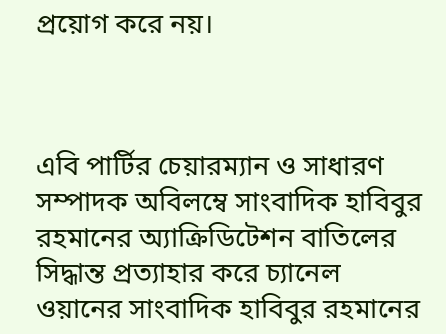প্রয়োগ করে নয়।



এবি পার্টির চেয়ারম্যান ও সাধারণ সম্পাদক অবিলম্বে সাংবাদিক হাবিবুর রহমানের অ্যাক্রিডিটেশন বাতিলের সিদ্ধান্ত প্রত্যাহার করে চ্যানেল ওয়ানের সাংবাদিক হাবিবুর রহমানের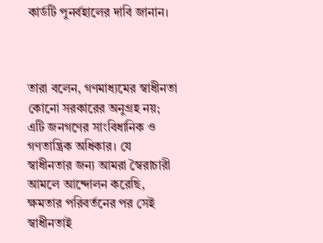কার্ডটি পুনর্বহালের দাবি জানান।



তারা বলেন, গণমাধ্যমের স্বাধীনতা কোনো সরকারের অনুগ্রহ নয়; এটি জনগণের সাংবিধানিক ও গণতান্ত্রিক অধিকার। যে স্বাধীনতার জন্য আমরা স্বৈরাচারী আমলে আন্দোলন করেছি, ক্ষমতার পরিবর্তনের পর সেই স্বাধীনতাই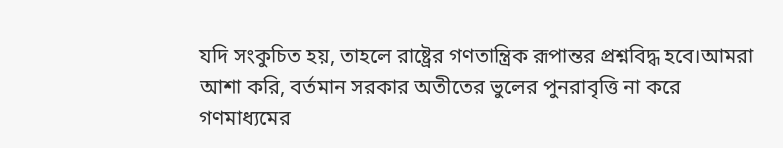যদি সংকুচিত হয়, তাহলে রাষ্ট্রের গণতান্ত্রিক রূপান্তর প্রশ্নবিদ্ধ হবে।আমরা আশা করি, বর্তমান সরকার অতীতের ভুলের পুনরাবৃত্তি না করে গণমাধ্যমের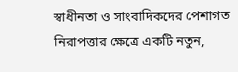স্বাধীনতা ও সাংবাদিকদের পেশাগত নিরাপত্তার ক্ষেত্রে একটি নতুন,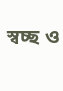স্বচ্ছ ও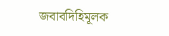জবাবদিহিমূলক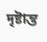দৃষ্টান্ত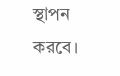স্থাপন করবে।